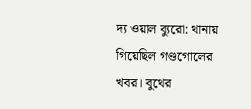দ্য ওয়াল ব্যুরো: থানায় গিয়েছিল গণ্ডগোলের খবর। বুথের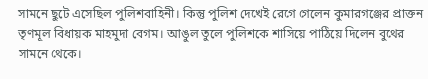সামনে ছুটে এসেছিল পুলিশবাহিনী। কিন্তু পুলিশ দেখেই রেগে গেলেন কুমারগঞ্জের প্রাক্তন তৃণমূল বিধায়ক মাহমুদা বেগম। আঙুল তুলে পুলিশকে শাসিয়ে পাঠিয়ে দিলেন বুথের সামনে থেকে।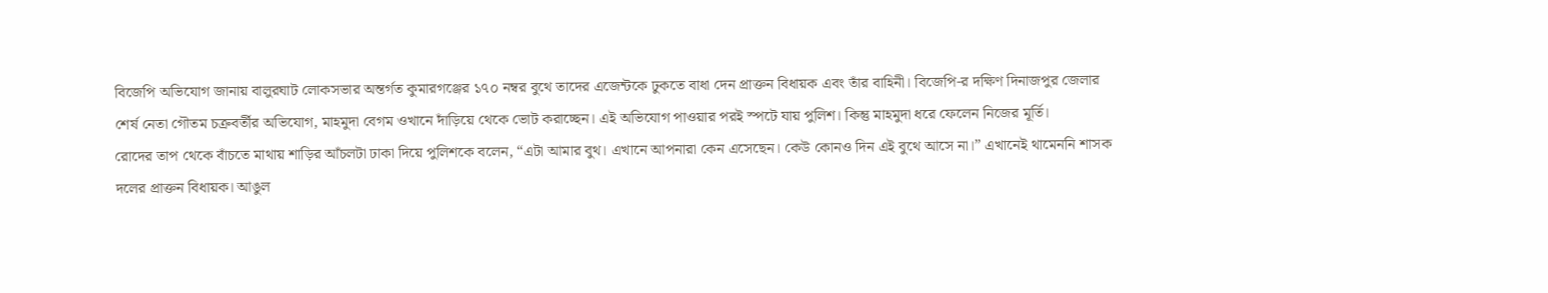বিজেপি অভিযোগ জানায় বালুরঘাট লোকসভার অন্তর্গত কুমারগঞ্জের ১৭০ নম্বর বুথে তাদের এজেন্টকে ঢুকতে বাধা দেন প্রাক্তন বিধায়ক এবং তাঁর বাহিনী। বিজেপি-র দক্ষিণ দিনাজপুর জেলার শের্ষ নেতা গৌতম চক্রবর্তীর অভিযোগ, মাহমুদা বেগম ওখানে দাঁড়িয়ে থেকে ভোট করাচ্ছেন। এই অভিযোগ পাওয়ার পরই স্পটে যায় পুলিশ। কিন্তু মাহমুদা ধরে ফেলেন নিজের মূর্তি।
রোদের তাপ থেকে বাঁচতে মাথায় শাড়ির আঁচলটা ঢাকা দিয়ে পুলিশকে বলেন, “এটা আমার বুথ। এখানে আপনারা কেন এসেছেন। কেউ কোনও দিন এই বুথে আসে না।” এখানেই থামেননি শাসক দলের প্রাক্তন বিধায়ক। আঙুল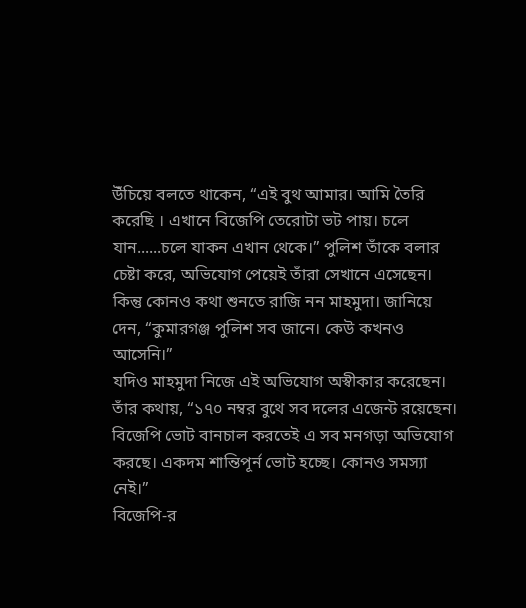উঁচিয়ে বলতে থাকেন, “এই বুথ আমার। আমি তৈরি করেছি । এখানে বিজেপি তেরোটা ভট পায়। চলে যান......চলে যাকন এখান থেকে।” পুলিশ তাঁকে বলার চেষ্টা করে, অভিযোগ পেয়েই তাঁরা সেখানে এসেছেন। কিন্তু কোনও কথা শুনতে রাজি নন মাহমুদা। জানিয়ে দেন, “কুমারগঞ্জ পুলিশ সব জানে। কেউ কখনও আসেনি।”
যদিও মাহমুদা নিজে এই অভিযোগ অস্বীকার করেছেন। তাঁর কথায়, “১৭০ নম্বর বুথে সব দলের এজেন্ট রয়েছেন। বিজেপি ভোট বানচাল করতেই এ সব মনগড়া অভিযোগ করছে। একদম শান্তিপূর্ন ভোট হচ্ছে। কোনও সমস্যা নেই।”
বিজেপি-র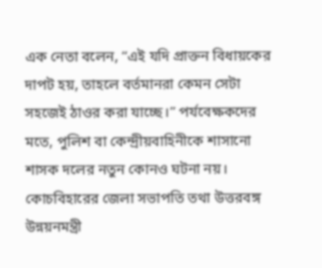এক নেতা বলেন, “এই যদি প্রাক্তন বিধায়কের দাপট হয়, তাহলে বর্তমানরা কেমন সেটা সহজেই ঠাওর করা যাচ্ছে।” পর্যবেক্ষকদের মতে, পুলিশ বা কেন্দ্রীয়বাহিনীকে শাসানো শাসক দলের নতুন কোনও ঘটনা নয়। কোচবিহারের জেলা সভাপতি তথা উত্তরবঙ্গ উন্নয়নমন্ত্রী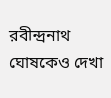রবীন্দ্রনাথ ঘোষকেও দেখা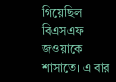গিয়েছিল বিএসএফ জওয়াকে শাসাতে। এ বার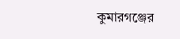কুমারগঞ্জের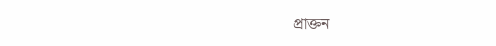প্রাক্তন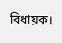বিধায়ক।